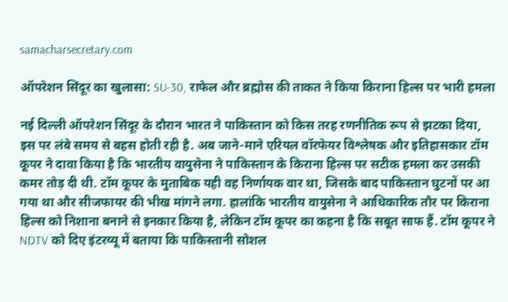samacharsecretary.com

ऑपरेशन सिंदूर का खुलासा: SU-30, राफेल और ब्रह्मोस की ताकत ने किया किराना हिल्स पर भारी हमला

नई दिल्ली ऑपरेशन सिंदूर के दौरान भारत ने पाकिस्तान को किस तरह रणनीतिक रूप से झटका दिया, इस पर लंबे समय से बहस होती रही है. अब जाने-माने एरियल वॉरफेयर विश्लेषक और इतिहासकार टॉम कूपर ने दावा किया है कि भारतीय वायुसेना ने पाकिस्तान के किराना हिल्स पर सटीक हमला कर उसकी कमर तोड़ दी थी. टॉम कूपर के मुताबिक यही वह निर्णायक वार था, जिसके बाद पाकिस्तान घुटनों पर आ गया था और सीजफायर की भीख मांगने लगा. हालांकि भारतीय वायुसेना ने आधिकारिक तौर पर किराना हिल्स को निशाना बनाने से इनकार किया है, लेकिन टॉम कूपर का कहना है कि सबूत साफ हैं. टॉम कूपर ने NDTV को दिए इंटरव्यू में बताया कि पाकिस्तानी सोशल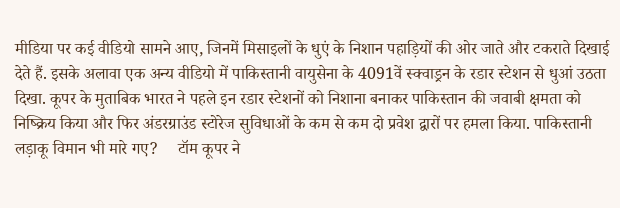मीडिया पर कई वीडियो सामने आए, जिनमें मिसाइलों के धुएं के निशान पहाड़ियों की ओर जाते और टकराते दिखाई देते हैं. इसके अलावा एक अन्य वीडियो में पाकिस्तानी वायुसेना के 4091वें स्क्वाड्रन के रडार स्टेशन से धुआं उठता दिखा. कूपर के मुताबिक भारत ने पहले इन रडार स्टेशनों को निशाना बनाकर पाकिस्तान की जवाबी क्षमता को निष्क्रिय किया और फिर अंडरग्राउंड स्टोरेज सुविधाओं के कम से कम दो प्रवेश द्वारों पर हमला किया. पाकिस्तानी लड़ाकू विमान भी मारे गए?     टॉम कूपर ने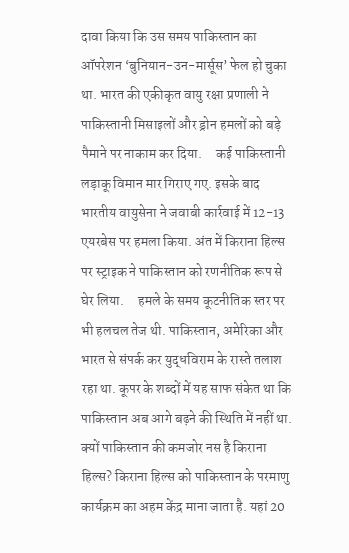दावा किया कि उस समय पाकिस्तान का ऑपरेशन ‘बुनियान-उन-मार्सूस’ फेल हो चुका था. भारत की एकीकृत वायु रक्षा प्रणाली ने पाकिस्तानी मिसाइलों और ड्रोन हमलों को बड़े पैमाने पर नाकाम कर दिया.     कई पाकिस्तानी लड़ाकू विमान मार गिराए गए. इसके बाद भारतीय वायुसेना ने जवाबी कार्रवाई में 12-13 एयरबेस पर हमला किया. अंत में किराना हिल्स पर स्ट्राइक ने पाकिस्तान को रणनीतिक रूप से घेर लिया.     हमले के समय कूटनीतिक स्तर पर भी हलचल तेज थी. पाकिस्तान, अमेरिका और भारत से संपर्क कर युद्धविराम के रास्ते तलाश रहा था. कूपर के शब्दों में यह साफ संकेत था कि पाकिस्तान अब आगे बढ़ने की स्थिति में नहीं था. क्यों पाकिस्तान की कमजोर नस है किराना हिल्स? किराना हिल्स को पाकिस्तान के परमाणु कार्यक्रम का अहम केंद्र माना जाता है. यहां 20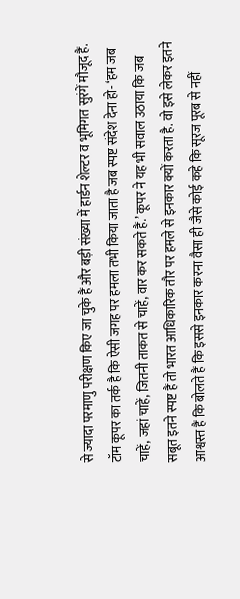से ज्यादा परमाणु परीक्षण किए जा चुके हैं और बड़ी संख्या में हार्डन शेल्टर व भूमिगत सुरंगें मौजूद हैं. टॉम कूपर का तर्क है कि ऐसी जगह पर हमला तभी किया जाता है जब स्पष्ट संदेश देना हो- ‘हम जब चाहें, जहां चाहें, जितनी ताकत से चाहें, वार कर सकते हैं.’ कूपर ने यह भी सवाल उठाया कि जब सबूत इतने स्पष्ट हैं तो भारत आधिकारिक तौर पर हमले से इनकार क्यों करता है. वो इसे लेकर इतने आश्वस्त हैं कि बोलते हैं कि इससे इनकार करना वैसा ही जैसे कोई कहे कि सूरज पूरब से नहीं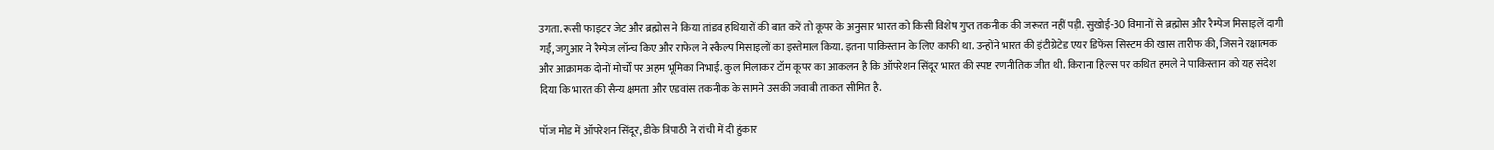उगता. रूसी फाइटर जेट और ब्रह्मोस ने किया तांडव हथियारों की बात करें तो कूपर के अनुसार भारत को किसी विशेष गुप्त तकनीक की जरूरत नहीं पड़ी. सुखोई-30 विमानों से ब्रह्मोस और रैम्पेज मिसाइलें दागी गईं, जगुआर ने रैम्पेज लॉन्च किए और राफेल ने स्कैल्प मिसाइलों का इस्तेमाल किया. इतना पाकिस्तान के लिए काफी था. उन्होंने भारत की इंटीग्रेटेड एयर डिफेंस सिस्टम की खास तारीफ की, जिसने रक्षात्मक और आक्रामक दोनों मोर्चों पर अहम भूमिका निभाई. कुल मिलाकर टॉम कूपर का आकलन है कि ऑपरेशन सिंदूर भारत की स्पष्ट रणनीतिक जीत थी. किराना हिल्स पर कथित हमले ने पाकिस्तान को यह संदेश दिया कि भारत की सैन्य क्षमता और एडवांस तकनीक के सामने उसकी जवाबी ताकत सीमित है.

पॉज मोड में ऑपरेशन सिंदूर, डीके त्रिपाठी ने रांची में दी हुंकार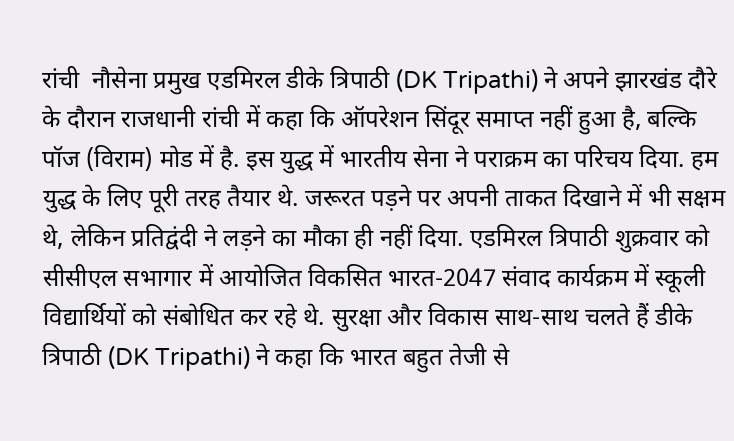रांची  नौसेना प्रमुख एडमिरल डीके त्रिपाठी (DK Tripathi) ने अपने झारखंड दौरे के दौरान राजधानी रांची में कहा कि ऑपरेशन सिंदूर समाप्त नहीं हुआ है, बल्कि पॉज (विराम) मोड में है. इस युद्ध में भारतीय सेना ने पराक्रम का परिचय दिया. हम युद्ध के लिए पूरी तरह तैयार थे. जरूरत पड़ने पर अपनी ताकत दिखाने में भी सक्षम थे, लेकिन प्रतिद्वंदी ने लड़ने का मौका ही नहीं दिया. एडमिरल त्रिपाठी शुक्रवार को सीसीएल सभागार में आयोजित विकसित भारत-2047 संवाद कार्यक्रम में स्कूली विद्यार्थियों को संबोधित कर रहे थे. सुरक्षा और विकास साथ-साथ चलते हैं डीके त्रिपाठी (DK Tripathi) ने कहा कि भारत बहुत तेजी से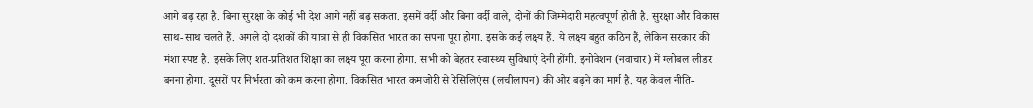आगे बढ़ रहा है. बिना सुरक्षा के कोई भी देश आगे नहीं बढ़ सकता. इसमें वर्दी और बिना वर्दी वाले, दोनों की जिम्मेदारी महत्वपूर्ण होती है. सुरक्षा और विकास साथ-साथ चलते हैं. अगले दो दशकों की यात्रा से ही विकसित भारत का सपना पूरा होगा. इसके कई लक्ष्य हैं. ये लक्ष्य बहुत कठिन हैं, लेकिन सरकार की मंशा स्पष्ट है. इसके लिए शत-प्रतिशत शिक्षा का लक्ष्य पूरा करना होगा. सभी को बेहतर स्वास्थ्य सुविधाएं देनी होंगी. इनोवेशन (नवाचार) में ग्लोबल लीडर बनना होगा. दूसरों पर निर्भरता को कम करना होगा. विकसित भारत कमजोरी से रेसिलिएंस (लचीलापन) की ओर बढ़ने का मार्ग है. यह केवल नीति-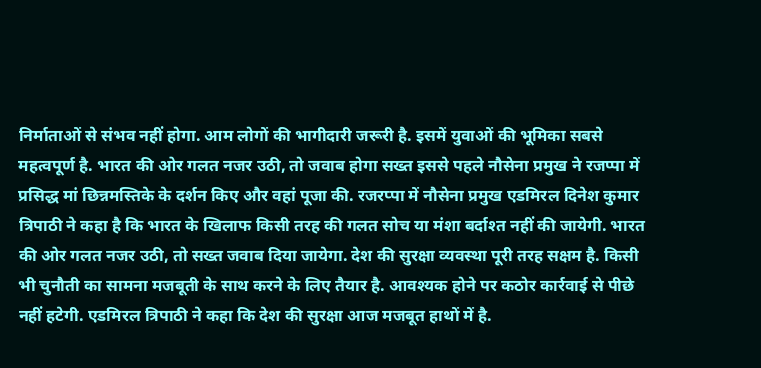निर्माताओं से संभव नहीं होगा. आम लोगों की भागीदारी जरूरी है. इसमें युवाओं की भूमिका सबसे महत्वपूर्ण है. भारत की ओर गलत नजर उठी, तो जवाब होगा सख्त इससे पहले नौसेना प्रमुख ने रजप्पा में प्रसिद्ध मां छिन्नमस्तिके के दर्शन किए और वहां पूजा की. रजरप्पा में नौसेना प्रमुख एडमिरल दिनेश कुमार त्रिपाठी ने कहा है कि भारत के खिलाफ किसी तरह की गलत सोच या मंशा बर्दाश्त नहीं की जायेगी. भारत की ओर गलत नजर उठी, तो सख्त जवाब दिया जायेगा. देश की सुरक्षा व्यवस्था पूरी तरह सक्षम है. किसी भी चुनौती का सामना मजबूती के साथ करने के लिए तैयार है. आवश्यक होने पर कठोर कार्रवाई से पीछे नहीं हटेगी. एडमिरल त्रिपाठी ने कहा कि देश की सुरक्षा आज मजबूत हाथों में है.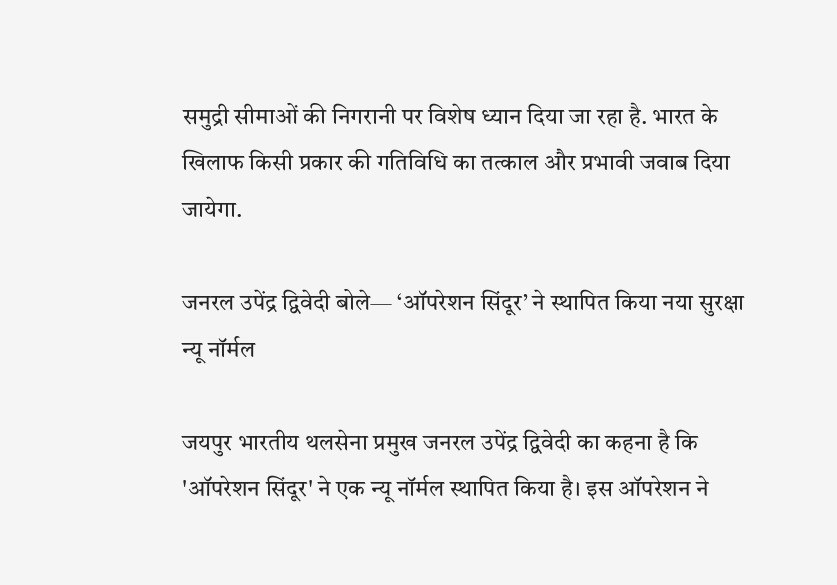समुद्री सीमाओं की निगरानी पर विशेष ध्यान दिया जा रहा है. भारत के खिलाफ किसी प्रकार की गतिविधि का तत्काल और प्रभावी जवाब दिया जायेगा.

जनरल उपेंद्र द्विवेदी बोले— ‘ऑपरेशन सिंदूर’ ने स्थापित किया नया सुरक्षा न्यू नॉर्मल

जयपुर भारतीय थलसेना प्रमुख जनरल उपेंद्र द्विवेदी का कहना है कि 'ऑपरेशन सिंदूर' ने एक न्यू नॉर्मल स्थापित किया है। इस ऑपरेशन ने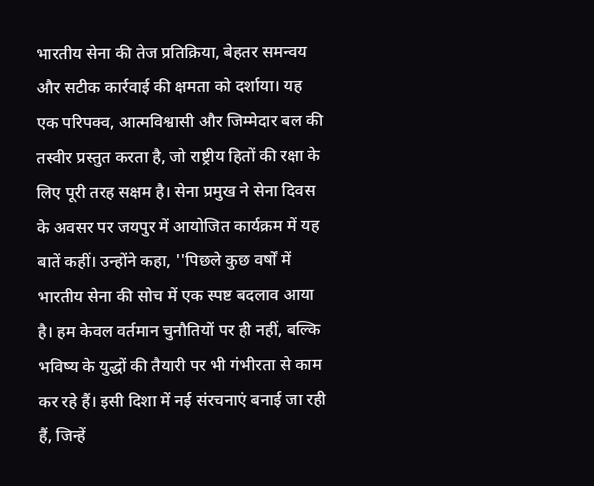भारतीय सेना की तेज प्रतिक्रिया, बेहतर समन्वय और सटीक कार्रवाई की क्षमता को दर्शाया। यह एक परिपक्व, आत्मविश्वासी और जिम्मेदार बल की तस्वीर प्रस्तुत करता है, जो राष्ट्रीय हितों की रक्षा के लिए पूरी तरह सक्षम है। सेना प्रमुख ने सेना दिवस के अवसर पर जयपुर में आयोजित कार्यक्रम में यह बातें कहीं। उन्होंने कहा, ''पिछले कुछ वर्षों में भारतीय सेना की सोच में एक स्पष्ट बदलाव आया है। हम केवल वर्तमान चुनौतियों पर ही नहीं, बल्कि भविष्य के युद्धों की तैयारी पर भी गंभीरता से काम कर रहे हैं। इसी दिशा में नई संरचनाएं बनाई जा रही हैं, जिन्हें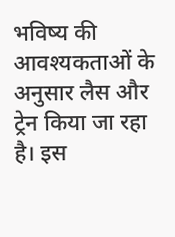भविष्य की आवश्यकताओं के अनुसार लैस और ट्रेन किया जा रहा है। इस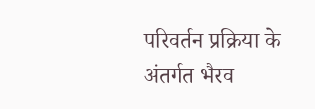परिवर्तन प्रक्रिया के अंतर्गत भैरव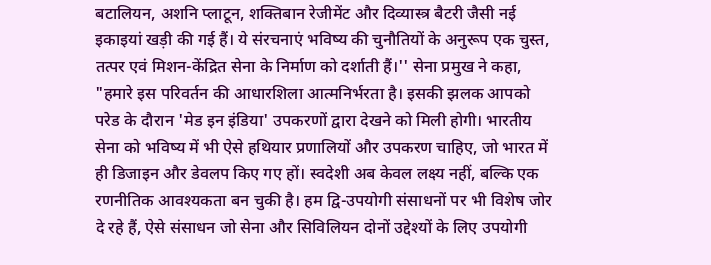बटालियन, अशनि प्लाटून, शक्तिबान रेजीमेंट और दिव्यास्त्र बैटरी जैसी नई इकाइयां खड़ी की गई हैं। ये संरचनाएं भविष्य की चुनौतियों के अनुरूप एक चुस्त, तत्पर एवं मिशन-केंद्रित सेना के निर्माण को दर्शाती हैं।'' सेना प्रमुख ने कहा, "हमारे इस परिवर्तन की आधारशिला आत्मनिर्भरता है। इसकी झलक आपको परेड के दौरान 'मेड इन इंडिया' उपकरणों द्वारा देखने को मिली होगी। भारतीय सेना को भविष्य में भी ऐसे हथियार प्रणालियों और उपकरण चाहिए, जो भारत में ही डिजाइन और डेवलप किए गए हों। स्वदेशी अब केवल लक्ष्य नहीं, बल्कि एक रणनीतिक आवश्यकता बन चुकी है। हम द्वि-उपयोगी संसाधनों पर भी विशेष जोर दे रहे हैं, ऐसे संसाधन जो सेना और सिविलियन दोनों उद्देश्यों के लिए उपयोगी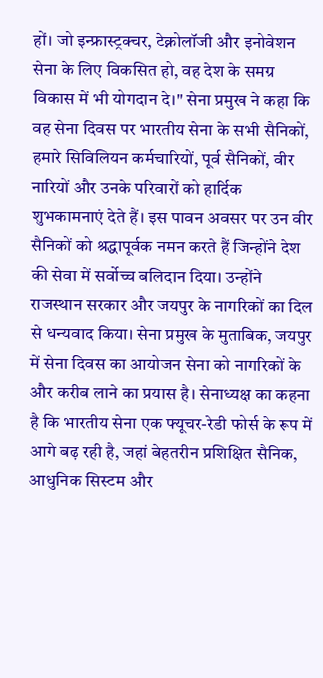हों। जो इन्फ्रास्ट्रक्चर, टेक्नोलॉजी और इनोवेशन सेना के लिए विकसित हो, वह देश के समग्र विकास में भी योगदान दे।" सेना प्रमुख ने कहा कि वह सेना दिवस पर भारतीय सेना के सभी सैनिकों, हमारे सिविलियन कर्मचारियों, पूर्व सैनिकों, वीर नारियों और उनके परिवारों को हार्दिक शुभकामनाएं देते हैं। इस पावन अवसर पर उन वीर सैनिकों को श्रद्धापूर्वक नमन करते हैं जिन्होंने देश की सेवा में सर्वोच्च बलिदान दिया। उन्होंने राजस्थान सरकार और जयपुर के नागरिकों का दिल से धन्यवाद किया। सेना प्रमुख के मुताबिक, जयपुर में सेना दिवस का आयोजन सेना को नागरिकों के और करीब लाने का प्रयास है। सेनाध्यक्ष का कहना है कि भारतीय सेना एक फ्यूचर-रेडी फोर्स के रूप में आगे बढ़ रही है, जहां बेहतरीन प्रशिक्षित सैनिक, आधुनिक सिस्टम और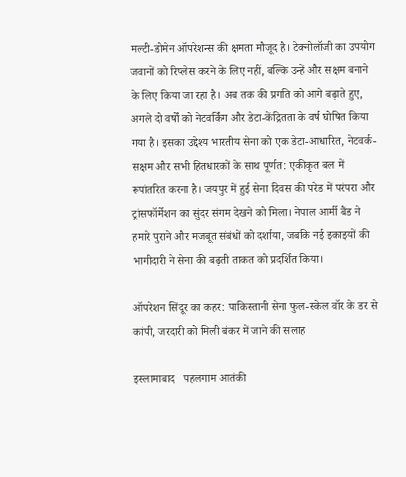मल्टी-डोमेन ऑपरेशन्स की क्षमता मौजूद है। टेक्नोलॉजी का उपयोग जवानों को रिप्लेस करने के लिए नहीं, बल्कि उन्हें और सक्षम बनाने के लिए किया जा रहा है। अब तक की प्रगति को आगे बढ़ाते हुए, अगले दो वर्षों को नेटवर्किंग और डेटा-केंद्रितता के वर्ष घोषित किया गया है। इसका उद्देश्य भारतीय सेना को एक डेटा-आधारित, नेटवर्क-सक्षम और सभी हितधारकों के साथ पूर्णत: एकीकृत बल में रूपांतरित करना है। जयपुर में हुई सेना दिवस की परेड में परंपरा और ट्रांसफॉर्मेशन का सुंदर संगम देखने को मिला। नेपाल आर्मी बैंड ने हमारे पुराने और मजबूत संबंधों को दर्शाया, जबकि नई इकाइयों की भागीदारी ने सेना की बढ़ती ताकत को प्रदर्शित किया।

ऑपरेशन सिंदूर का कहर: पाकिस्तानी सेना फुल-स्केल वॉर के डर से कांपी, जरदारी को मिली बंकर में जाने की सलाह

इस्लामाबाद   पहलगाम आतंकी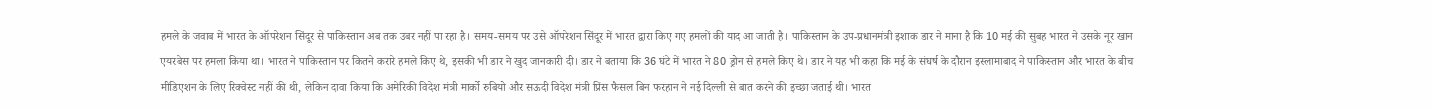हमले के जवाब में भारत के ऑपरेशन सिंदूर से पाकिस्तान अब तक उबर नहीं पा रहा है। समय-समय पर उसे ऑपरेशन सिंदूर में भारत द्वारा किए गए हमलों की याद आ जाती है। पाकिस्तान के उप-प्रधानमंत्री इशाक डार ने माना है कि 10 मई की सुबह भारत ने उसके नूर खान एयरबेस पर हमला किया था। भारत ने पाकिस्तान पर कितने करारे हमले किए थे, इसकी भी डार ने खुद जानकारी दी। डार ने बताया कि 36 घंटे में भारत ने 80 ड्रोन से हमले किए थे। डार ने यह भी कहा कि मई के संघर्ष के दौरान इस्लामाबाद ने पाकिस्तान और भारत के बीच मीडिएशन के लिए रिक्वेस्ट नहीं की थी, लेकिन दावा किया कि अमेरिकी विदेश मंत्री मार्को रुबियो और सऊदी विदेश मंत्री प्रिंस फैसल बिन फरहान ने नई दिल्ली से बात करने की इच्छा जताई थी। भारत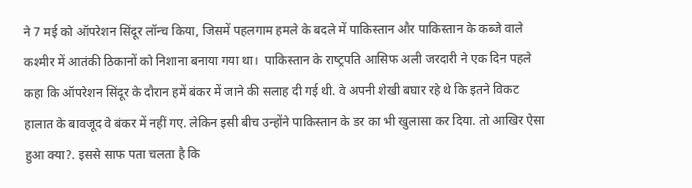ने 7 मई को ऑपरेशन सिंदूर लॉन्च किया, जिसमें पहलगाम हमले के बदले में पाकिस्तान और पाकिस्तान के कब्जे वाले कश्मीर में आतंकी ठिकानों को निशाना बनाया गया था।  पाक‍िस्‍तान के राष्‍ट्रपत‍ि आस‍िफ अली जरदारी ने एक द‍िन पहले कहा क‍ि ऑपरेशन सिंदूर के दौरान हमें बंकर में जाने की सलाह दी गई थी. वे अपनी शेखी बघार रहे थे क‍ि इतने विकट हालात के बावजूद वे बंकर में नहीं गए. लेकिन इसी बीच उन्‍होंने पाक‍िस्‍तान के डर का भी खुलासा कर द‍िया. तो आख‍िर ऐसा हुआ क्‍या?. इससे साफ पता चलता है क‍ि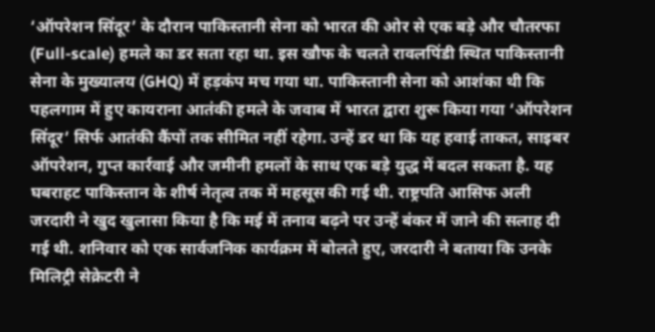‘ऑपरेशन सिंदूर’ के दौरान पाकिस्तानी सेना को भारत की ओर से एक बड़े और चौतरफा (Full-scale) हमले का डर सता रहा था. इस खौफ के चलते रावलपिंडी स्थित पाकिस्तानी सेना के मुख्यालय (GHQ) में हड़कंप मच गया था. पाकिस्तानी सेना को आशंका थी कि पहलगाम में हुए कायराना आतंकी हमले के जवाब में भारत द्वारा शुरू किया गया ‘ऑपरेशन सिंदूर’ सिर्फ आतंकी कैंपों तक सीमित नहीं रहेगा. उन्हें डर था कि यह हवाई ताकत, साइबर ऑपरेशन, गुप्त कार्रवाई और जमीनी हमलों के साथ एक बड़े युद्ध में बदल सकता है. यह घबराहट पाकिस्तान के शीर्ष नेतृत्व तक में महसूस की गई थी. राष्ट्रपति आसिफ अली जरदारी ने खुद खुलासा किया है कि मई में तनाव बढ़ने पर उन्हें बंकर में जाने की सलाह दी गई थी. शनिवार को एक सार्वजनिक कार्यक्रम में बोलते हुए, जरदारी ने बताया कि उनके मिलिट्री सेक्रेटरी ने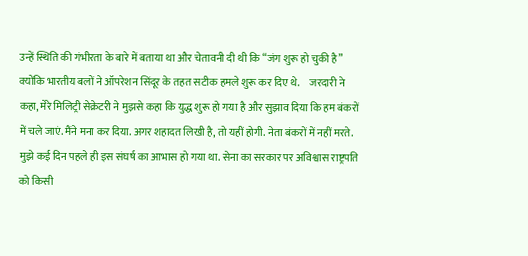उन्हें स्थिति की गंभीरता के बारे में बताया था और चेतावनी दी थी कि “जंग शुरू हो चुकी है” क्योंकि भारतीय बलों ने ऑपरेशन सिंदूर के तहत सटीक हमले शुरू कर दिए थे.     जरदारी ने कहा, मेरे मिलिट्री सेक्रेटरी ने मुझसे कहा कि युद्ध शुरू हो गया है और सुझाव दिया कि हम बंकरों में चले जाएं. मैंने मना कर दिया. अगर शहादत लिखी है, तो यहीं होगी. नेता बंकरों में नहीं मरते. मुझे कई दिन पहले ही इस संघर्ष का आभास हो गया था. सेना का सरकार पर अविश्वास राष्ट्रपति को किसी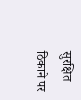सुरक्षित ठिकाने पर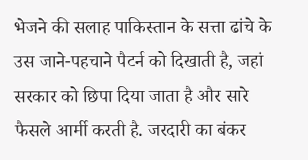भेजने की सलाह पाकिस्तान के सत्ता ढांचे के उस जाने-पहचाने पैटर्न को दिखाती है, जहां सरकार को छिपा द‍िया जाता है और सारे फैसले आर्मी करती है. जरदारी का बंकर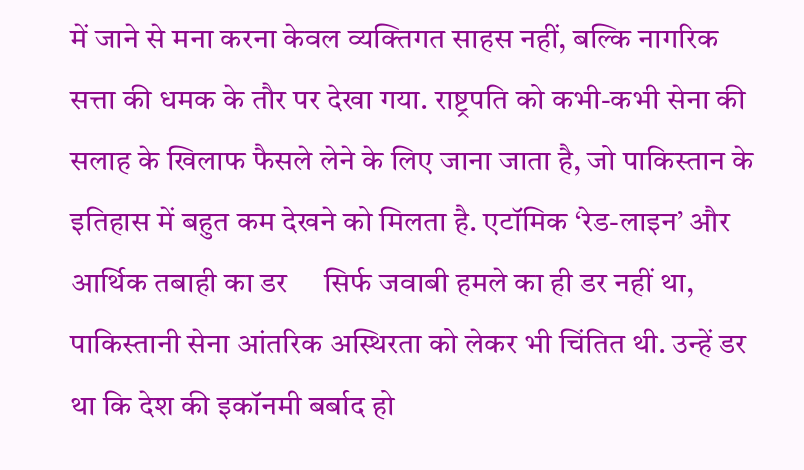में जाने से मना करना केवल व्यक्तिगत साहस नहीं, बल्कि नागरिक सत्ता की धमक के तौर पर देखा गया. राष्ट्रपति को कभी-कभी सेना की सलाह के खिलाफ फैसले लेने के लिए जाना जाता है, जो पाकिस्तान के इतिहास में बहुत कम देखने को मिलता है. एटॉमिक ‘रेड-लाइन’ और आर्थिक तबाही का डर     सिर्फ जवाबी हमले का ही डर नहीं था, पाकिस्तानी सेना आंतरिक अस्थिरता को लेकर भी चिंतित थी. उन्हें डर था कि देश की इकॉनमी बर्बाद हो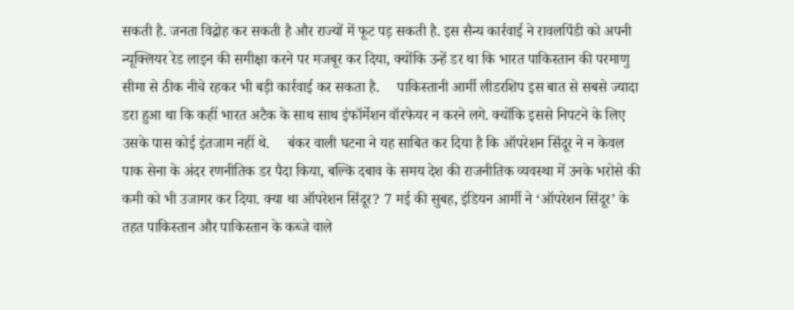सकती है. जनता विद्रोह कर सकती है और राज्‍यों में फूट पड़ सकती है. इस सैन्य कार्रवाई ने रावलपिंडी को अपनी न्‍यूक्‍ल‍ियर रेड लाइन की समीक्षा करने पर मजबूर कर दिया, क्योंकि उन्हें डर था कि भारत पाकिस्तान की परमाणु सीमा से ठीक नीचे रहकर भी बड़ी कार्रवाई कर सकता है.     पाकिस्तानी आर्मी लीडरश‍िप इस बात से सबसे ज्‍यादा डरा हुआ था क‍ि कहीं भारत अटैक के साथ साथ इंफॉर्मेशन वॉरफेयर न करने लगे. क्‍योंक‍ि इससे निपटने के ल‍िए उसके पास कोई इंतजाम नहीं थे.     बंकर वाली घटना ने यह साबित कर दिया है कि ऑपरेशन सिंदूर ने न केवल पाक सेना के अंदर रणनीतिक डर पैदा किया, बल्कि दबाव के समय देश की राजनीतिक व्यवस्था में उनके भरोसे की कमी को भी उजागर कर दिया. क्या था ऑपरेशन सिंदूर? 7 मई की सुबह, इंडियन आर्मी ने ‘ऑपरेशन सिंदूर’ के तहत पाकिस्तान और पाकिस्तान के कब्जे वाले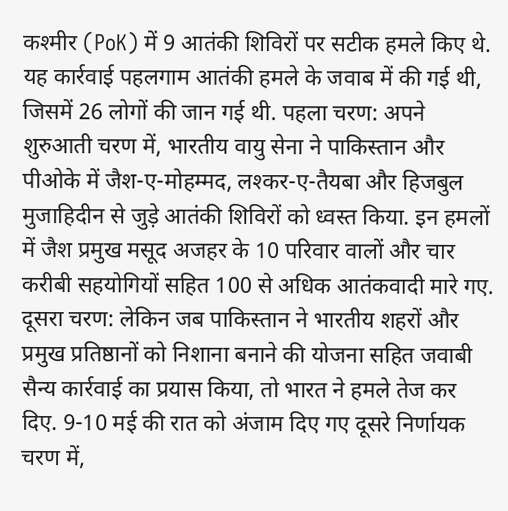कश्मीर (PoK) में 9 आतंकी शिविरों पर सटीक हमले किए थे. यह कार्रवाई पहलगाम आतंकी हमले के जवाब में की गई थी, जिसमें 26 लोगों की जान गई थी. पहला चरण: अपने शुरुआती चरण में, भारतीय वायु सेना ने पाकिस्तान और पीओके में जैश-ए-मोहम्मद, लश्कर-ए-तैयबा और हिजबुल मुजाहिदीन से जुड़े आतंकी शिविरों को ध्वस्त किया. इन हमलों में जैश प्रमुख मसूद अजहर के 10 परिवार वालों और चार करीबी सहयोगियों सहित 100 से अधिक आतंकवादी मारे गए. दूसरा चरण: लेकिन जब पाकिस्तान ने भारतीय शहरों और प्रमुख प्रतिष्ठानों को निशाना बनाने की योजना सहित जवाबी सैन्य कार्रवाई का प्रयास किया, तो भारत ने हमले तेज कर दिए. 9-10 मई की रात को अंजाम दिए गए दूसरे निर्णायक चरण में,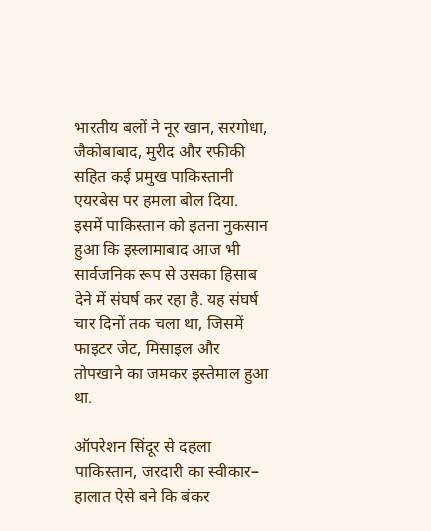भारतीय बलों ने नूर खान, सरगोधा, जैकोबाबाद, मुरीद और रफीकी सहित कई प्रमुख पाकिस्तानी एयरबेस पर हमला बोल दिया. इसमें पाकिस्तान को इतना नुकसान हुआ कि इस्लामाबाद आज भी सार्वजनिक रूप से उसका हिसाब देने में संघर्ष कर रहा है. यह संघर्ष चार दिनों तक चला था, जिसमें फाइटर जेट, मिसाइल और तोपखाने का जमकर इस्तेमाल हुआ था.

ऑपरेशन सिंदूर से दहला पाकिस्तान, जरदारी का स्वीकार– हालात ऐसे बने कि बंकर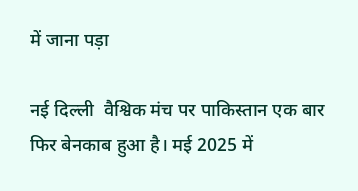में जाना पड़ा

नई दिल्ली  वैश्विक मंच पर पाकिस्तान एक बार फिर बेनकाब हुआ है। मई 2025 में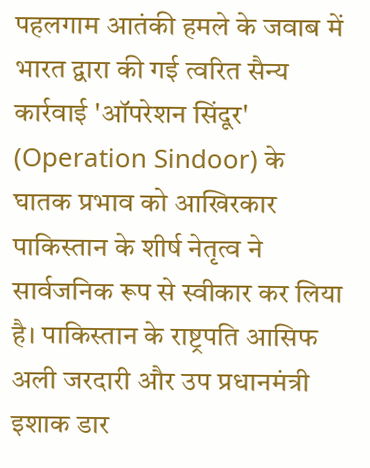पहलगाम आतंकी हमले के जवाब में भारत द्वारा की गई त्वरित सैन्य कार्रवाई 'ऑपरेशन सिंदूर' (Operation Sindoor) के घातक प्रभाव को आखिरकार पाकिस्तान के शीर्ष नेतृत्व ने सार्वजनिक रूप से स्वीकार कर लिया है। पाकिस्तान के राष्ट्रपति आसिफ अली जरदारी और उप प्रधानमंत्री इशाक डार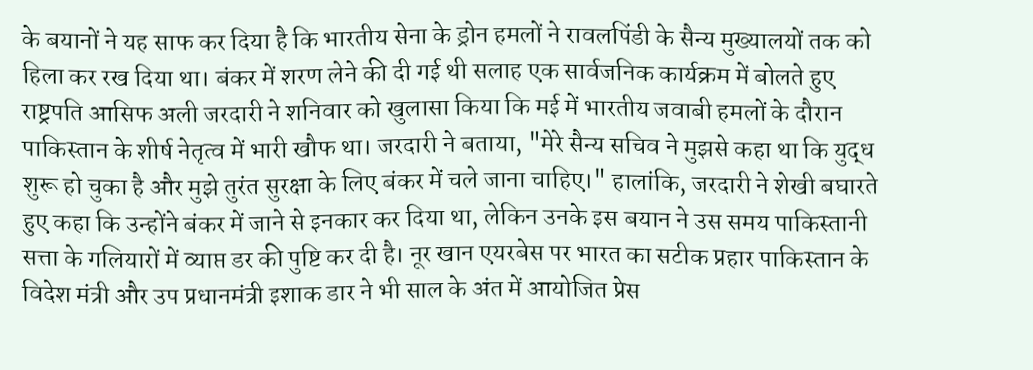के बयानों ने यह साफ कर दिया है कि भारतीय सेना के ड्रोन हमलों ने रावलपिंडी के सैन्य मुख्यालयों तक को हिला कर रख दिया था। बंकर में शरण लेने की दी गई थी सलाह एक सार्वजनिक कार्यक्रम में बोलते हुए राष्ट्रपति आसिफ अली जरदारी ने शनिवार को खुलासा किया कि मई में भारतीय जवाबी हमलों के दौरान पाकिस्तान के शीर्ष नेतृत्व में भारी खौफ था। जरदारी ने बताया, "मेरे सैन्य सचिव ने मुझसे कहा था कि युद्ध शुरू हो चुका है और मुझे तुरंत सुरक्षा के लिए बंकर में चले जाना चाहिए।" हालांकि, जरदारी ने शेखी बघारते हुए कहा कि उन्होंने बंकर में जाने से इनकार कर दिया था, लेकिन उनके इस बयान ने उस समय पाकिस्तानी सत्ता के गलियारों में व्याप्त डर की पुष्टि कर दी है। नूर खान एयरबेस पर भारत का सटीक प्रहार पाकिस्तान के विदेश मंत्री और उप प्रधानमंत्री इशाक डार ने भी साल के अंत में आयोजित प्रेस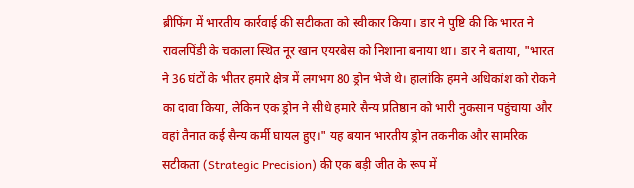ब्रीफिंग में भारतीय कार्रवाई की सटीकता को स्वीकार किया। डार ने पुष्टि की कि भारत ने रावलपिंडी के चकाला स्थित नूर खान एयरबेस को निशाना बनाया था। डार ने बताया, "भारत ने 36 घंटों के भीतर हमारे क्षेत्र में लगभग 80 ड्रोन भेजे थे। हालांकि हमने अधिकांश को रोकने का दावा किया, लेकिन एक ड्रोन ने सीधे हमारे सैन्य प्रतिष्ठान को भारी नुकसान पहुंचाया और वहां तैनात कई सैन्य कर्मी घायल हुए।" यह बयान भारतीय ड्रोन तकनीक और सामरिक सटीकता (Strategic Precision) की एक बड़ी जीत के रूप में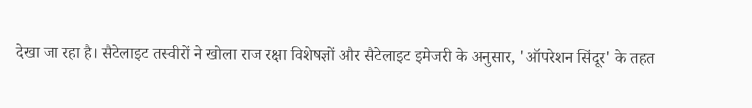देखा जा रहा है। सैटेलाइट तस्वीरों ने खोला राज रक्षा विशेषज्ञों और सैटेलाइट इमेजरी के अनुसार, 'ऑपरेशन सिंदूर' के तहत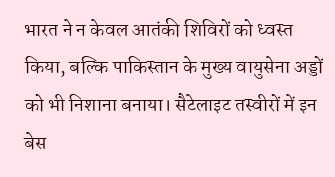भारत ने न केवल आतंकी शिविरों को ध्वस्त किया, बल्कि पाकिस्तान के मुख्य वायुसेना अड्डों को भी निशाना बनाया। सैटेलाइट तस्वीरों में इन बेस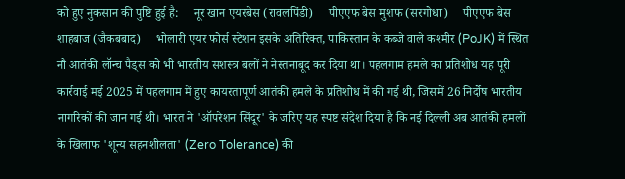को हुए नुकसान की पुष्टि हुई है:     नूर खान एयरबेस (रावलपिंडी)     पीएएफ बेस मुशफ (सरगोधा)     पीएएफ बेस शाहबाज (जैकबबाद)     भोलारी एयर फोर्स स्टेशन इसके अतिरिक्त, पाकिस्तान के कब्जे वाले कश्मीर (PoJK) में स्थित नौ आतंकी लॉन्च पैड्स को भी भारतीय सशस्त्र बलों ने नेस्तनाबूद कर दिया था। पहलगाम हमले का प्रतिशोध यह पूरी कार्रवाई मई 2025 में पहलगाम में हुए कायरतापूर्ण आतंकी हमले के प्रतिशोध में की गई थी, जिसमें 26 निर्दोष भारतीय नागरिकों की जान गई थी। भारत ने 'ऑपरेशन सिंदूर' के जरिए यह स्पष्ट संदेश दिया है कि नई दिल्ली अब आतंकी हमलों के खिलाफ 'शून्य सहनशीलता' (Zero Tolerance) की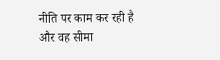नीति पर काम कर रही है और वह सीमा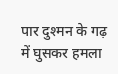पार दुश्मन के गढ़ में घुसकर हमला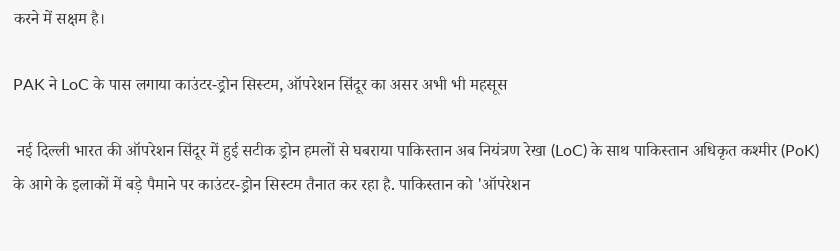करने में सक्षम है।

PAK ने LoC के पास लगाया काउंटर-ड्रोन सिस्टम, ऑपरेशन सिंदूर का असर अभी भी महसूस

 नई दिल्ली भारत की ऑपरेशन सिंदूर में हुई सटीक ड्रोन हमलों से घबराया पाकिस्तान अब नियंत्रण रेखा (LoC) के साथ पाकिस्तान अधिकृत कश्मीर (PoK) के आगे के इलाकों में बड़े पैमाने पर काउंटर-ड्रोन सिस्टम तैनात कर रहा है. पाकिस्तान को 'ऑपरेशन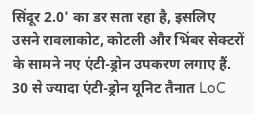सिंदूर 2.0' का डर सता रहा है, इसलिए उसने रावलाकोट, कोटली और भिंबर सेक्टरों के सामने नए एंटी-ड्रोन उपकरण लगाए हैं. 30 से ज्यादा एंटी-ड्रोन यूनिट तैनात LoC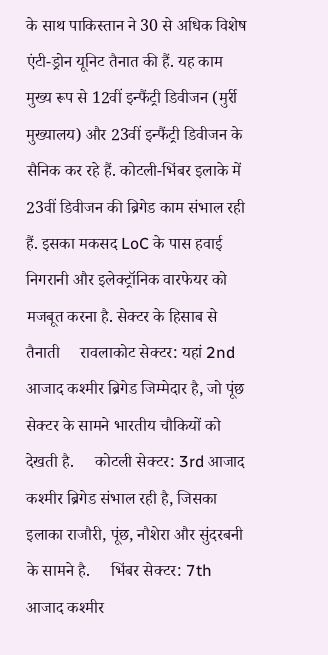के साथ पाकिस्तान ने 30 से अधिक विशेष एंटी-ड्रोन यूनिट तैनात की हैं. यह काम मुख्य रूप से 12वीं इन्फैंट्री डिवीजन (मुर्री मुख्यालय) और 23वीं इन्फैंट्री डिवीजन के सैनिक कर रहे हैं. कोटली-भिंबर इलाके में 23वीं डिवीजन की ब्रिगेड काम संभाल रही हैं. इसका मकसद LoC के पास हवाई निगरानी और इलेक्ट्रॉनिक वारफेयर को मजबूत करना है. सेक्टर के हिसाब से तैनाती     रावलाकोट सेक्टर: यहां 2nd आजाद कश्मीर ब्रिगेड जिम्मेदार है, जो पूंछ सेक्टर के सामने भारतीय चौकियों को देखती है.     कोटली सेक्टर: 3rd आजाद कश्मीर ब्रिगेड संभाल रही है, जिसका इलाका राजौरी, पूंछ, नौशेरा और सुंदरबनी के सामने है.     भिंबर सेक्टर: 7th आजाद कश्मीर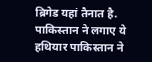ब्रिगेड यहां तैनात है. पाकिस्तान ने लगाए ये हथियार पाकिस्तान ने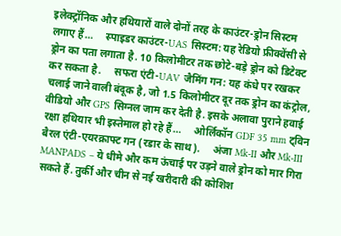इलेक्ट्रॉनिक और हथियारों वाले दोनों तरह के काउंटर-ड्रोन सिस्टम लगाए हैं…     स्पाइडर काउंटर-UAS सिस्टम: यह रेडियो फ्रीक्वेंसी से ड्रोन का पता लगाता है. 10 किलोमीटर तक छोटे-बड़े ड्रोन को डिटेक्ट कर सकता है.     सफरा एंटी-UAV जैमिंग गन: यह कंधे पर रखकर चलाई जाने वाली बंदूक है, जो 1.5 किलोमीटर दूर तक ड्रोन का कंट्रोल, वीडियो और GPS सिग्नल जाम कर देती है. इसके अलावा पुराने हवाई रक्षा हथियार भी इस्तेमाल हो रहे हैं…     ओर्लिकॉन GDF 35 mm ट्विन बैरल एंटी-एयरक्राफ्ट गन (रडार के साथ).     अंजा Mk-II और Mk-III MANPADS – ये धीमे और कम ऊंचाई पर उड़ने वाले ड्रोन को मार गिरा सकते हैं. तुर्की और चीन से नई खरीदारी की कोशिश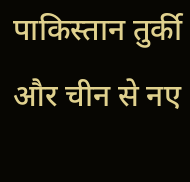पाकिस्तान तुर्की और चीन से नए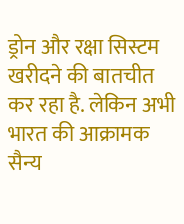ड्रोन और रक्षा सिस्टम खरीदने की बातचीत कर रहा है. लेकिन अभी भारत की आक्रामक सैन्य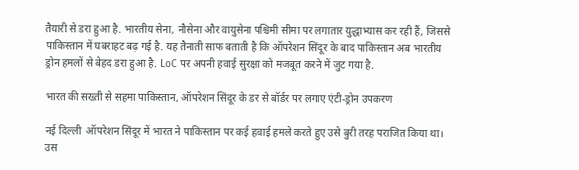तैयारी से डरा हुआ है. भारतीय सेना, नौसेना और वायुसेना पश्चिमी सीमा पर लगातार युद्धाभ्यास कर रही हैं, जिससे पाकिस्तान में घबराहट बढ़ गई है. यह तैनाती साफ बताती है कि ऑपरेशन सिंदूर के बाद पाकिस्तान अब भारतीय ड्रोन हमलों से बेहद डरा हुआ है. LoC पर अपनी हवाई सुरक्षा को मजबूत करने में जुट गया है.

भारत की सख्ती से सहमा पाकिस्तान, ऑपरेशन सिंदूर के डर से बॉर्डर पर लगाए एंटी-ड्रोन उपकरण

नई दिल्ली  ऑपरेशन सिंदूर में भारत ने पाकिस्तान पर कई हवाई हमले करते हुए उसे बुरी तरह पराजित किया था। उस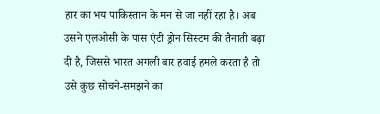हार का भय पाकिस्तान के मन से जा नहीं रहा है। अब उसने एलओसी के पास एंटी ड्रोन सिस्टम की तैनाती बढ़ा दी है, जिससे भारत अगली बार हवाई हमले करता है तो उसे कुछ सोचने-समझने का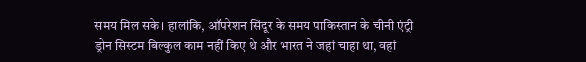समय मिल सके। हालांकि, ऑपरेशन सिंदूर के समय पाकिस्तान के चीनी एंट्री ड्रोन सिस्टम बिल्कुल काम नहीं किए थे और भारत ने जहां चाहा था, वहां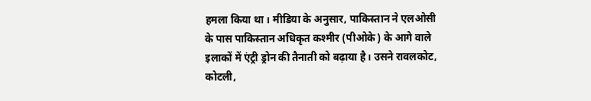हमला किया था। मीडिया के अनुसार, पाकिस्तान ने एलओसी के पास पाकिस्तान अधिकृत कश्मीर (पीओके) के आगे वाले इलाकों में एंट्री ड्रोन की तैनाती को बढ़ाया है। उसने रावलकोट, कोटली,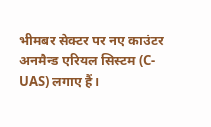भीमबर सेक्टर पर नए काउंटर अनमैन्ड एरियल सिस्टम (C-UAS) लगाए हैं।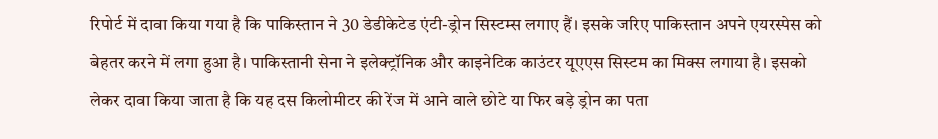रिपोर्ट में दावा किया गया है कि पाकिस्तान ने 30 डेडीकेटेड एंटी-ड्रोन सिस्टम्स लगाए हैं। इसके जरिए पाकिस्तान अपने एयरस्पेस को बेहतर करने में लगा हुआ है। पाकिस्तानी सेना ने इलेक्ट्रॉनिक और काइनेटिक काउंटर यूएएस सिस्टम का मिक्स लगाया है। इसको लेकर दावा किया जाता है कि यह दस किलोमीटर की रेंज में आने वाले छोटे या फिर बड़े ड्रोन का पता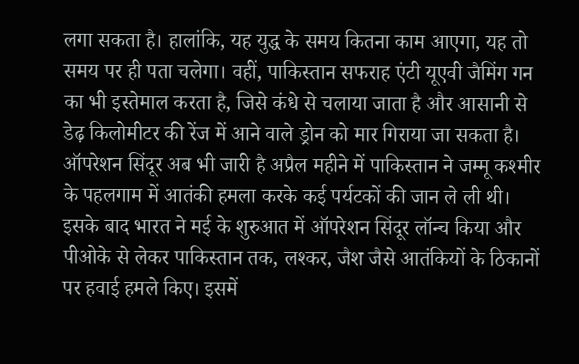लगा सकता है। हालांकि, यह युद्ध के समय कितना काम आएगा, यह तो समय पर ही पता चलेगा। वहीं, पाकिस्तान सफराह एंटी यूएवी जैमिंग गन का भी इस्तेमाल करता है, जिसे कंधे से चलाया जाता है और आसानी से डेढ़ किलोमीटर की रेंज में आने वाले ड्रोन को मार गिराया जा सकता है। ऑपरेशन सिंदूर अब भी जारी है अप्रैल महीने में पाकिस्तान ने जम्मू कश्मीर के पहलगाम में आतंकी हमला करके कई पर्यटकों की जान ले ली थी। इसके बाद भारत ने मई के शुरुआत में ऑपरेशन सिंदूर लॉन्च किया और पीओके से लेकर पाकिस्तान तक, लश्कर, जैश जैसे आतंकियों के ठिकानों पर हवाई हमले किए। इसमें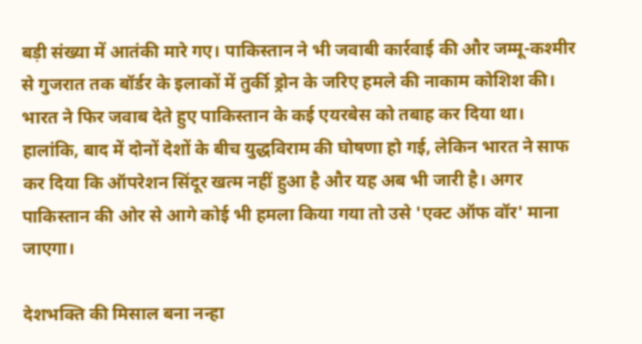बड़ी संख्या में आतंकी मारे गए। पाकिस्तान ने भी जवाबी कार्रवाई की और जम्मू-कश्मीर से गुजरात तक बॉर्डर के इलाकों में तुर्की ड्रोन के जरिए हमले की नाकाम कोशिश की। भारत ने फिर जवाब देते हुए पाकिस्तान के कई एयरबेस को तबाह कर दिया था। हालांकि, बाद में दोनों देशों के बीच युद्धविराम की घोषणा हो गई, लेकिन भारत ने साफ कर दिया कि ऑपरेशन सिंदूर खत्म नहीं हुआ है और यह अब भी जारी है। अगर पाकिस्तान की ओर से आगे कोई भी हमला किया गया तो उसे 'एक्ट ऑफ वॉर' माना जाएगा।

देशभक्ति की मिसाल बना नन्हा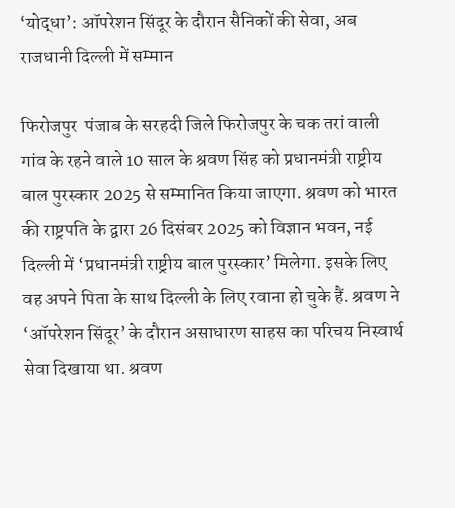‘योद्धा’: ऑपरेशन सिंदूर के दौरान सैनिकों की सेवा, अब राजधानी दिल्ली में सम्मान

फिरोजपुर  पंजाब के सरहदी जिले फिरोजपुर के चक तरां वाली गांव के रहने वाले 10 साल के श्रवण सिंह को प्रधानमंत्री राष्ट्रीय बाल पुरस्कार 2025 से सम्मानित किया जाएगा. श्रवण को भारत की राष्ट्रपति के द्वारा 26 दिसंबर 2025 को विज्ञान भवन, नई दिल्ली में ‘प्रधानमंत्री राष्ट्रीय बाल पुरस्कार’ मिलेगा. इसके लिए वह अपने पिता के साथ दिल्ली के लिए रवाना हो चुके हैं. श्रवण ने ‘ऑपरेशन सिंदूर’ के दौरान असाधारण साहस का परिचय निस्वार्थ सेवा दिखाया था. श्रवण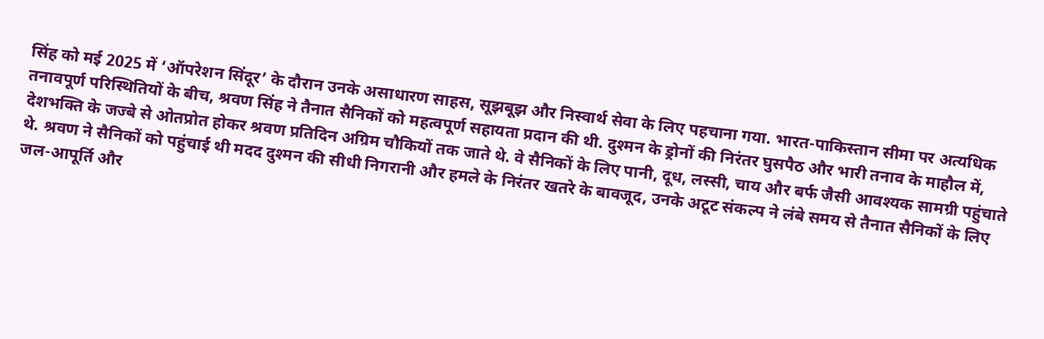सिंह को मई 2025 में ‘ऑपरेशन सिंदूर’ के दौरान उनके असाधारण साहस, सूझबूझ और निस्वार्थ सेवा के लिए पहचाना गया. भारत-पाकिस्तान सीमा पर अत्यधिक तनावपूर्ण परिस्थितियों के बीच, श्रवण सिंह ने तैनात सैनिकों को महत्वपूर्ण सहायता प्रदान की थी. दुश्मन के ड्रोनों की निरंतर घुसपैठ और भारी तनाव के माहौल में, देशभक्ति के जज्बे से ओतप्रोत होकर श्रवण प्रतिदिन अग्रिम चौकियों तक जाते थे. वे सैनिकों के लिए पानी, दूध, लस्सी, चाय और बर्फ जैसी आवश्यक सामग्री पहुंचाते थे. श्रवण ने सैनिकों को पहुंचाई थी मदद दुश्मन की सीधी निगरानी और हमले के निरंतर खतरे के बावजूद, उनके अटूट संकल्प ने लंबे समय से तैनात सैनिकों के लिए जल-आपूर्ति और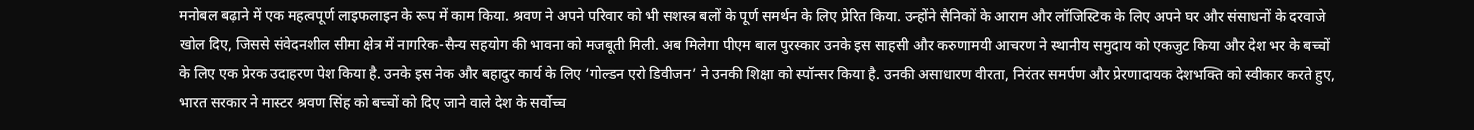मनोबल बढ़ाने में एक महत्वपूर्ण लाइफलाइन के रूप में काम किया. श्रवण ने अपने परिवार को भी सशस्त्र बलों के पूर्ण समर्थन के लिए प्रेरित किया. उन्होंने सैनिकों के आराम और लॉजिस्टिक के लिए अपने घर और संसाधनों के दरवाजे खोल दिए, जिससे संवेदनशील सीमा क्षेत्र में नागरिक-सैन्य सहयोग की भावना को मजबूती मिली. अब मिलेगा पीएम बाल पुरस्कार उनके इस साहसी और करुणामयी आचरण ने स्थानीय समुदाय को एकजुट किया और देश भर के बच्चों के लिए एक प्रेरक उदाहरण पेश किया है. उनके इस नेक और बहादुर कार्य के लिए ‘गोल्डन एरो डिवीजन’ ने उनकी शिक्षा को स्पॉन्सर किया है. उनकी असाधारण वीरता, निरंतर समर्पण और प्रेरणादायक देशभक्ति को स्वीकार करते हुए, भारत सरकार ने मास्टर श्रवण सिंह को बच्चों को दिए जाने वाले देश के सर्वोच्च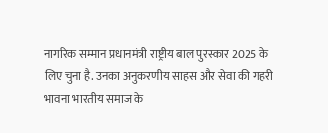नागरिक सम्मान प्रधानमंत्री राष्ट्रीय बाल पुरस्कार 2025 के लिए चुना है. उनका अनुकरणीय साहस और सेवा की गहरी भावना भारतीय समाज के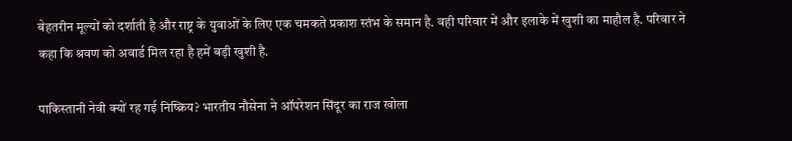बेहतरीन मूल्यों को दर्शाती है और राष्ट्र के युवाओं के लिए एक चमकते प्रकाश स्तंभ के समान है. वही परिवार में और इलाके में खुशी का माहौल है. परिवार ने कहा कि श्रवण को अवार्ड मिल रहा है हमें बड़ी खुशी है.

पाकिस्तानी नेवी क्यों रह गई निष्क्रिय? भारतीय नौसेना ने ऑपरेशन सिंदूर का राज खोला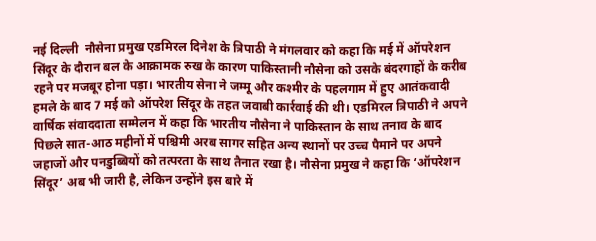नई दिल्ली  नौसेना प्रमुख एडमिरल दिनेश के त्रिपाठी ने मंगलवार को कहा कि मई में ऑपरेशन सिंदूर के दौरान बल के आक्रामक रुख के कारण पाकिस्तानी नौसेना को उसके बंदरगाहों के करीब रहने पर मजबूर होना पड़ा। भारतीय सेना ने जम्मू और कश्मीर के पहलगाम में हुए आतंकवादी हमले के बाद 7 मई को ऑपरेश सिंदूर के तहत जवाबी कार्रवाई की थी। एडमिरल त्रिपाठी ने अपने वार्षिक संवाददाता सम्मेलन में कहा कि भारतीय नौसेना ने पाकिस्तान के साथ तनाव के बाद पिछले सात-आठ महीनों में पश्चिमी अरब सागर सहित अन्य स्थानों पर उच्च पैमाने पर अपने जहाजों और पनडुब्बियों को तत्परता के साथ तैनात रखा है। नौसेना प्रमुख ने कहा कि ‘ऑपरेशन सिंदूर’ अब भी जारी है, लेकिन उन्होंने इस बारे में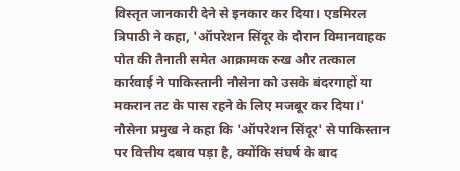विस्तृत जानकारी देने से इनकार कर दिया। एडमिरल त्रिपाठी ने कहा, 'ऑपरेशन सिंदूर के दौरान विमानवाहक पोत की तैनाती समेत आक्रामक रुख और तत्काल कार्रवाई ने पाकिस्तानी नौसेना को उसके बंदरगाहों या मकरान तट के पास रहने के लिए मजबूर कर दिया।' नौसेना प्रमुख ने कहा कि 'ऑपरेशन सिंदूर' से पाकिस्तान पर वित्तीय दबाव पड़ा है, क्योंकि संघर्ष के बाद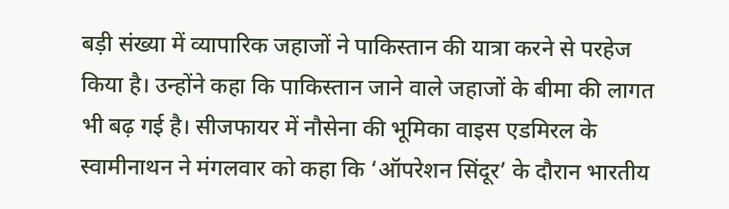बड़ी संख्या में व्यापारिक जहाजों ने पाकिस्तान की यात्रा करने से परहेज किया है। उन्होंने कहा कि पाकिस्तान जाने वाले जहाजों के बीमा की लागत भी बढ़ गई है। सीजफायर में नौसेना की भूमिका वाइस एडमिरल के स्वामीनाथन ने मंगलवार को कहा कि ‘ऑपरेशन सिंदूर’ के दौरान भारतीय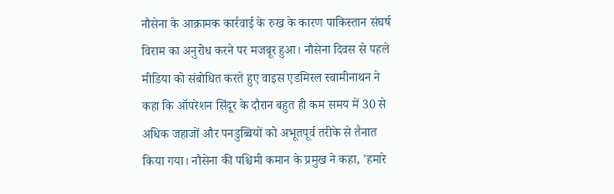नौसेना के आक्रामक कार्रवाई के रुख के कारण पाकिस्तान संघर्ष विराम का अनुरोध करने पर मजबूर हुआ। नौसेना दिवस से पहले मीडिया को संबोधित करते हुए वाइस एडमिरल स्वामीनाथन ने कहा कि ऑपरेशन सिंदूर के दौरान बहुत ही कम समय में 30 से अधिक जहाजों और पनडुब्बियों को अभूतपूर्व तरीके से तैनात किया गया। नौसेना की पश्चिमी कमान के प्रमुख ने कहा, 'हमारे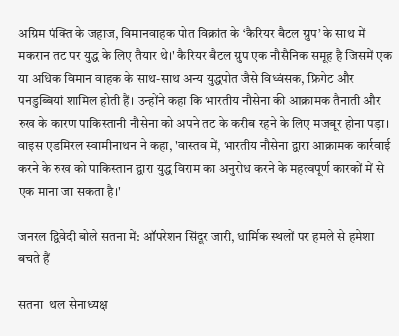अग्रिम पंक्ति के जहाज, विमानवाहक पोत विक्रांत के ‘कैरियर बैटल ग्रुप’ के साथ में मकरान तट पर युद्ध के लिए तैयार थे।' कैरियर बैटल ग्रुप एक नौसैनिक समूह है जिसमें एक या अधिक विमान वाहक के साथ-साथ अन्य युद्धपोत जैसे विध्वंसक, फ्रिगेट और पनडुब्बियां शामिल होती हैं। उन्होंने कहा कि भारतीय नौसेना की आक्रामक तैनाती और रुख के कारण पाकिस्तानी नौसेना को अपने तट के करीब रहने के लिए मजबूर होना पड़ा। वाइस एडमिरल स्वामीनाथन ने कहा, 'वास्तव में, भारतीय नौसेना द्वारा आक्रामक कार्रवाई करने के रुख को पाकिस्तान द्वारा युद्ध विराम का अनुरोध करने के महत्वपूर्ण कारकों में से एक माना जा सकता है।'

जनरल द्विवेदी बोले सतना में: ऑपरेशन सिंदूर जारी, धार्मिक स्थलों पर हमले से हमेशा बचते हैं

सतना  थल सेनाध्यक्ष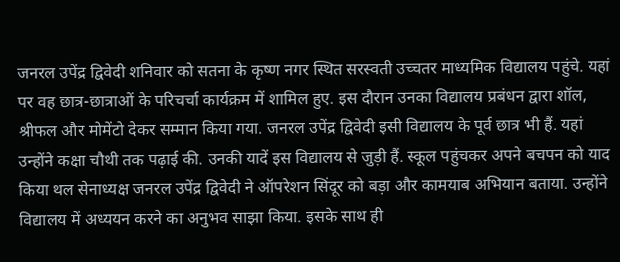जनरल उपेंद्र द्विवेदी शनिवार को सतना के कृष्ण नगर स्थित सरस्वती उच्चतर माध्यमिक विद्यालय पहुंचे. यहां पर वह छात्र-छात्राओं के परिचर्चा कार्यक्रम में शामिल हुए. इस दौरान उनका विद्यालय प्रबंधन द्वारा शॉल, श्रीफल और मोमेंटो देकर सम्मान किया गया. जनरल उपेंद्र द्विवेदी इसी विद्यालय के पूर्व छात्र भी हैं. यहां उन्होंने कक्षा चौथी तक पढ़ाई की. उनकी यादें इस विद्यालय से जुड़ी हैं. स्कूल पहुंचकर अपने बचपन को याद किया थल सेनाध्यक्ष जनरल उपेंद्र द्विवेदी ने ऑपरेशन सिंदूर को बड़ा और कामयाब अभियान बताया. उन्होंने विद्यालय में अध्ययन करने का अनुभव साझा किया. इसके साथ ही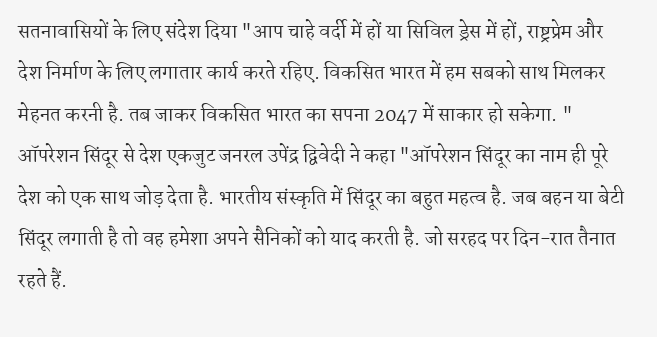सतनावासियों के लिए संदेश दिया "आप चाहे वर्दी में हों या सिविल ड्रेस में हों, राष्ट्रप्रेम और देश निर्माण के लिए लगातार कार्य करते रहिए. विकसित भारत में हम सबको साथ मिलकर मेहनत करनी है. तब जाकर विकसित भारत का सपना 2047 में साकार हो सकेगा. " ऑपरेशन सिंदूर से देश एकजुट जनरल उपेंद्र द्विवेदी ने कहा "ऑपरेशन सिंदूर का नाम ही पूरे देश को एक साथ जोड़ देता है. भारतीय संस्कृति में सिंदूर का बहुत महत्व है. जब बहन या बेटी सिंदूर लगाती है तो वह हमेशा अपने सैनिकों को याद करती है. जो सरहद पर दिन-रात तैनात रहते हैं.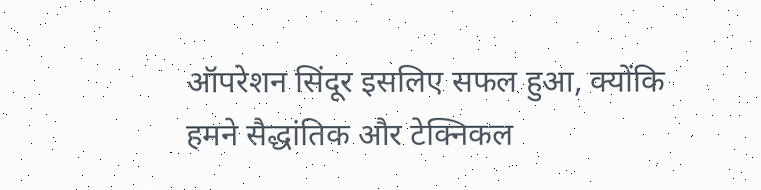ऑपरेशन सिंदूर इसलिए सफल हुआ, क्योंकि हमने सैद्धांतिक और टेक्निकल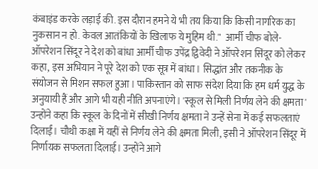कंबाइंड करके लड़ाई की. इस दौरान हमने ये भी तय किया कि किसी नागरिक का नुकसान न हो. केवल आतंकियों के खिलाफ ये मुहिम थी."  आर्मी चीफ बोले- ऑपरेशन सिंदूर ने देश को बांधा आर्मी चीफ उपेंद्र द्विवेदी ने ऑपरेशन सिंदूर को लेकर कहा, इस अभियान ने पूरे देश को एक सूत्र में बांधा। सिद्धांत और तकनीक के संयोजन से मिशन सफल हुआ। पाकिस्तान को साफ संदेश दिया कि हम धर्म युद्ध के अनुयायी हैं और आगे भी यही नीति अपनाएंगे। 'स्कूल से मिली निर्णय लेने की क्षमता' उन्होंने कहा कि स्कूल के दिनों में सीखी निर्णय क्षमता ने उन्हें सेना में कई सफलताएं दिलाईं। चौथी कक्षा में यहीं से निर्णय लेने की क्षमता मिली, इसी ने ऑपरेशन सिंदूर में निर्णायक सफलता दिलाई। उन्होंने आगे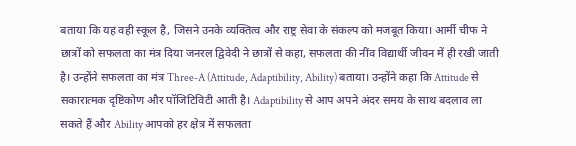बताया कि यह वही स्कूल है, जिसने उनके व्यक्तित्व और राष्ट्र सेवा के संकल्प को मजबूत किया। आर्मी चीफ ने छात्रों को सफलता का मंत्र दिया जनरल द्विवेदी ने छात्रों से कहा, सफलता की नींव विद्यार्थी जीवन में ही रखी जाती है। उन्होंने सफलता का मंत्र Three-A (Attitude, Adaptibility, Ability) बताया। उन्होंने कहा कि Attitude से सकारात्मक दृष्टिकोण और पॉजिटिविटी आती है। Adaptibility से आप अपने अंदर समय के साथ बदलाव ला सकते हैं और Ability आपको हर क्षेत्र में सफलता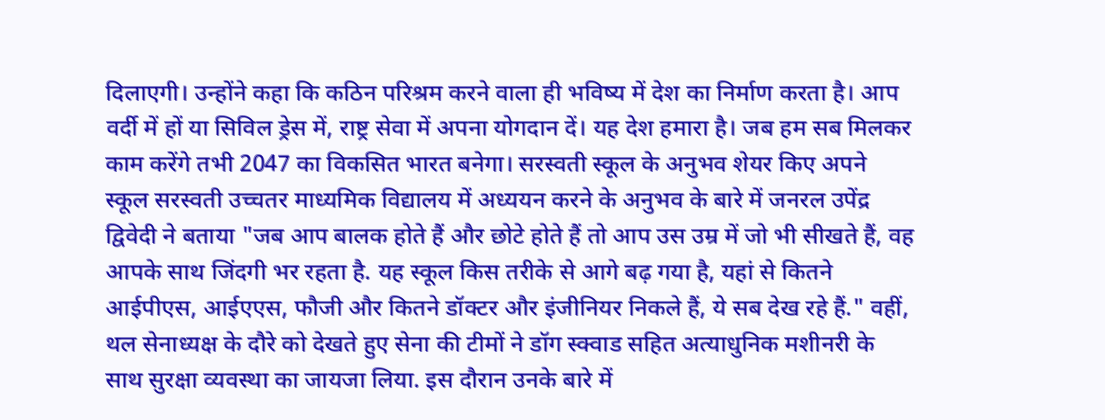दिलाएगी। उन्होंने कहा कि कठिन परिश्रम करने वाला ही भविष्य में देश का निर्माण करता है। आप वर्दी में हों या सिविल ड्रेस में, राष्ट्र सेवा में अपना योगदान दें। यह देश हमारा है। जब हम सब मिलकर काम करेंगे तभी 2047 का विकसित भारत बनेगा। सरस्वती स्कूल के अनुभव शेयर किए अपने स्कूल सरस्वती उच्चतर माध्यमिक विद्यालय में अध्ययन करने के अनुभव के बारे में जनरल उपेंद्र द्विवेदी ने बताया "जब आप बालक होते हैं और छोटे होते हैं तो आप उस उम्र में जो भी सीखते हैं, वह आपके साथ जिंदगी भर रहता है. यह स्कूल किस तरीके से आगे बढ़ गया है, यहां से कितने आईपीएस, आईएएस, फौजी और कितने डॉक्टर और इंजीनियर निकले हैं, ये सब देख रहे हैं." वहीं, थल सेनाध्यक्ष के दौरे को देखते हुए सेना की टीमों ने डॉग स्क्वाड सहित अत्याधुनिक मशीनरी के साथ सुरक्षा व्यवस्था का जायजा लिया. इस दौरान उनके बारे में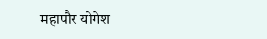महापौर योगेश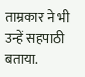ताम्रकार ने भी उन्हें सहपाठी बताया.